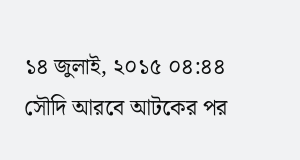১৪ জুলাই, ২০১৫ ০৪:৪৪
সৌদি আরবে আটকের পর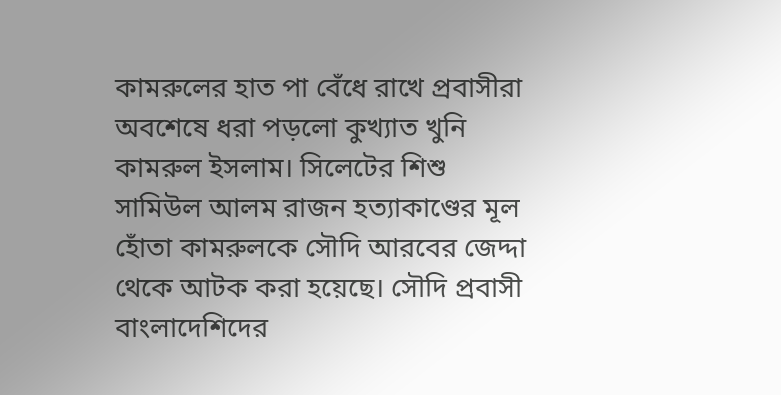কামরুলের হাত পা বেঁধে রাখে প্রবাসীরা
অবশেষে ধরা পড়লো কুখ্যাত খুনি কামরুল ইসলাম। সিলেটের শিশু সামিউল আলম রাজন হত্যাকাণ্ডের মূল হোঁতা কামরুলকে সৌদি আরবের জেদ্দা থেকে আটক করা হয়েছে। সৌদি প্রবাসী বাংলাদেশিদের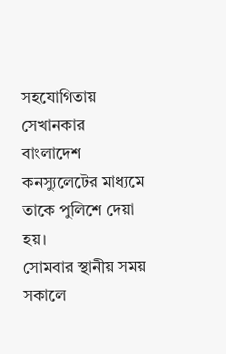সহযোগিতায় সেখানকার বাংলাদেশ কনস্যুলেটের মাধ্যমে তাকে পুলিশে দেয়া হয়।
সোমবার স্থানীয় সময় সকালে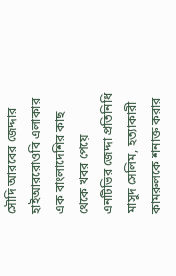সৌদি আরবের জেদ্দার হাইআররোওবি এলাকার এক বাংলাদেশির কাছ থেকে খবর পেয়ে এনটিভির জেদ্দা প্রতিনিধি মাসুদ সেলিম, হত্যাকারী কামরুলকে শনাক্ত করার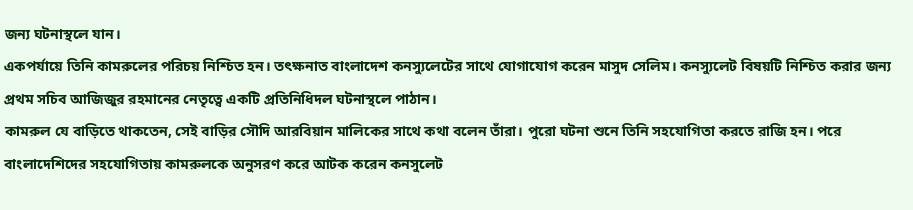জন্য ঘটনাস্থলে যান।
একপর্যায়ে তিনি কামরুলের পরিচয় নিশ্চিত হন। তৎক্ষনাত বাংলাদেশ কনস্যুলেটের সাথে যোগাযোগ করেন মাসুদ সেলিম। কনস্যুলেট বিষয়টি নিশ্চিত করার জন্য প্রথম সচিব আজিজুর রহমানের নেতৃত্বে একটি প্রতিনিধিদল ঘটনাস্থলে পাঠান।
কামরুল যে বাড়িতে থাকতেন, সেই বাড়ির সৌদি আরবিয়ান মালিকের সাথে কথা বলেন তাঁরা। পুরো ঘটনা শুনে তিনি সহযোগিতা করতে রাজি হন। পরে বাংলাদেশিদের সহযোগিতায় কামরুলকে অনুসরণ করে আটক করেন কনসুলেট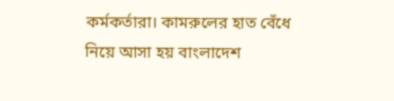কর্মকর্তারা। কামরুলের হাত বেঁধে নিয়ে আসা হয় বাংলাদেশ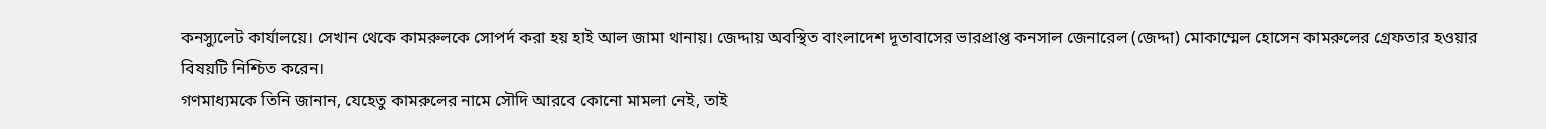কনস্যুলেট কার্যালয়ে। সেখান থেকে কামরুলকে সোপর্দ করা হয় হাই আল জামা থানায়। জেদ্দায় অবস্থিত বাংলাদেশ দূতাবাসের ভারপ্রাপ্ত কনসাল জেনারেল (জেদ্দা) মোকাম্মেল হোসেন কামরুলের গ্রেফতার হওয়ার বিষয়টি নিশ্চিত করেন।
গণমাধ্যমকে তিনি জানান, যেহেতু কামরুলের নামে সৌদি আরবে কোনো মামলা নেই, তাই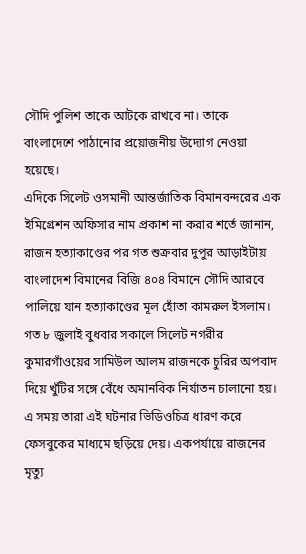সৌদি পুলিশ তাকে আটকে রাখবে না। তাকে বাংলাদেশে পাঠানোর প্রয়োজনীয় উদ্যোগ নেওয়া হয়েছে।
এদিকে সিলেট ওসমানী আন্তর্জাতিক বিমানবন্দরের এক ইমিগ্রেশন অফিসার নাম প্রকাশ না করার শর্তে জানান, রাজন হত্যাকাণ্ডের পর গত শুক্রবার দুপুর আড়াইটায় বাংলাদেশ বিমানের বিজি ৪০৪ বিমানে সৌদি আরবে পালিয়ে যান হত্যাকাণ্ডের মূল হোঁতা কামরুল ইসলাম।
গত ৮ জুলাই বুধবার সকালে সিলেট নগরীর কুমারগাঁওয়ের সামিউল আলম রাজনকে চুরির অপবাদ দিয়ে খুঁটির সঙ্গে বেঁধে অমানবিক নির্যাতন চালানো হয়। এ সময় তারা এই ঘটনার ভিডিওচিত্র ধারণ করে ফেসবুকের মাধ্যমে ছড়িয়ে দেয়। একপর্যায়ে রাজনের মৃত্যু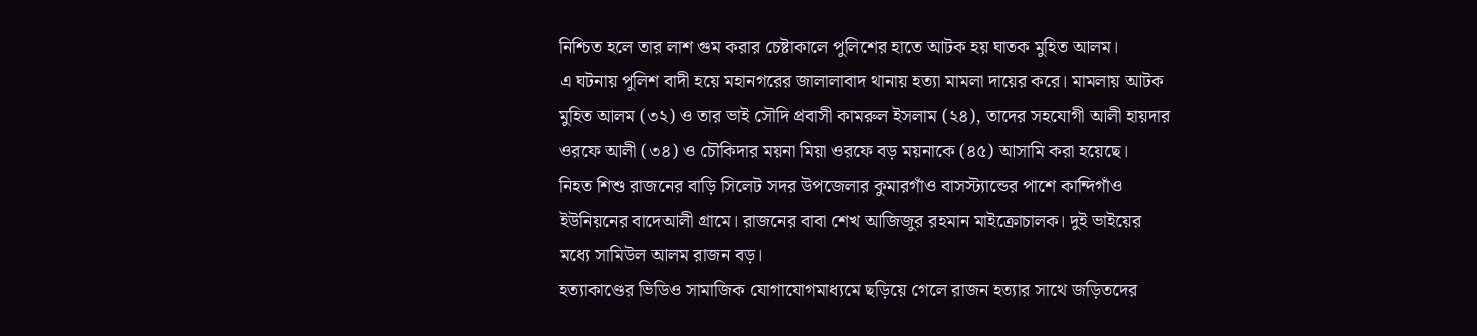নিশ্চিত হলে তার লাশ গুম করার চেষ্টাকালে পুলিশের হাতে আটক হয় ঘাতক মুহিত আলম।
এ ঘটনায় পুলিশ বাদী হয়ে মহানগরের জালালাবাদ থানায় হত্যা মামলা দায়ের করে। মামলায় আটক মুহিত আলম (৩২) ও তার ভাই সৌদি প্রবাসী কামরুল ইসলাম (২৪), তাদের সহযোগী আলী হায়দার ওরফে আলী (৩৪) ও চৌকিদার ময়না মিয়া ওরফে বড় ময়নাকে (৪৫) আসামি করা হয়েছে।
নিহত শিশু রাজনের বাড়ি সিলেট সদর উপজেলার কুমারগাঁও বাসস্ট্যান্ডের পাশে কান্দিগাঁও ইউনিয়নের বাদেআলী গ্রামে। রাজনের বাবা শেখ আজিজুর রহমান মাইক্রোচালক। দুই ভাইয়ের মধ্যে সামিউল আলম রাজন বড়।
হত্যাকাণ্ডের ভিডিও সামাজিক যোগাযোগমাধ্যমে ছড়িয়ে গেলে রাজন হত্যার সাথে জড়িতদের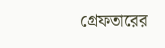গ্রেফতারের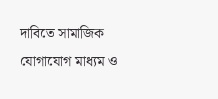দাবিতে সামাজিক যোগাযোগ মাধ্যম ও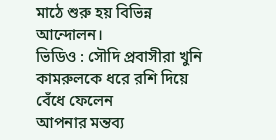মাঠে শুরু হয় বিভিন্ন আন্দোলন।
ভিডিও : সৌদি প্রবাসীরা খুনি কামরুলকে ধরে রশি দিয়ে বেঁধে ফেলেন
আপনার মন্তব্য